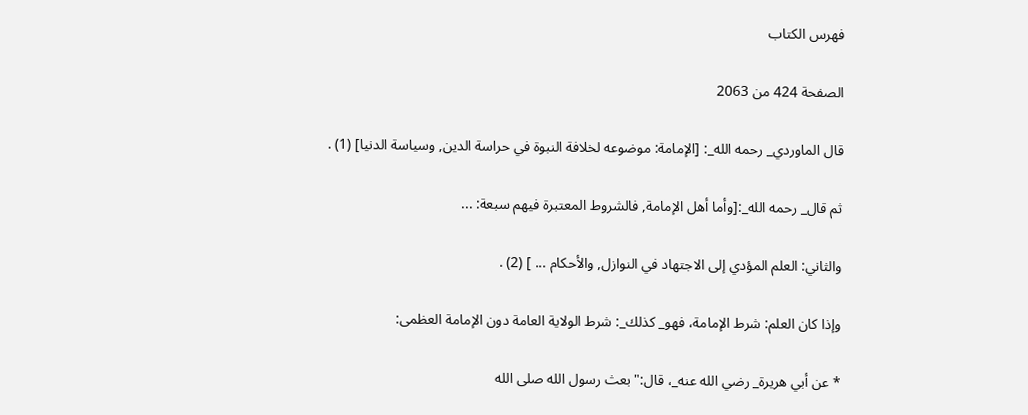فهرس الكتاب

الصفحة 424 من 2063

قال الماوردي_ رحمه الله_: [الإمامة: موضوعه لخلافة النبوة في حراسة الدين, وسياسة الدنيا] (1) .

ثم قال_ رحمه الله_:[وأما أهل الإمامة, فالشروط المعتبرة فيهم سبعة: ...

والثاني: العلم المؤدي إلى الاجتهاد في النوازل, والأحكام ... ] (2) .

وإذا كان العلم: شرط الإمامة، فهو_ كذلك_: شرط الولاية العامة دون الإمامة العظمى:

* عن أبي هريرة_ رضي الله عنه_، قال:"بعث رسول الله صلى الله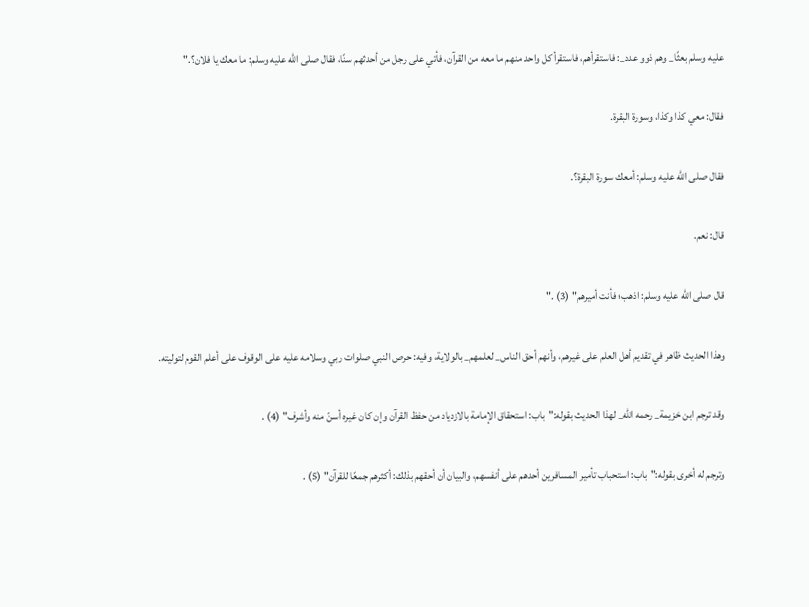عليه وسلم بعثًا_ وهم ذوو عدد_: فاستقرأهم، فاستقرأ كل واحد منهم ما معه من القرآن، فأتي على رجل من أحدثهم سنًا، فقال صلى الله عليه وسلم: ما معك يا فلان؟."

فقال: معي كذا وكذا، وسورة البقرة.

فقال صلى الله عليه وسلم: أمعك سورة البقرة؟.

قال: نعم.

قال صلى الله عليه وسلم: اذهب؛ فأنت أميرهم" (3) ."

وهذا الحديث ظاهر في تقديم أهل العلم على غيرهم، وأنهم أحق الناس_ لعلمهم_ بالولاية، وفيه: حرص النبي صلوات ربي وسلامه عليه على الوقوف على أعلم القوم لتوليته.

وقد ترجم ابن خزيمة_ رحمه الله_ لهذا الحديث بقوله:"باب: استحقاق الإمامة بالازدياد من حفظ القرآن وإن كان غيره أسنّ منه وأشرف" (4) .

وترجم له أخرى بقوله:"باب: استحباب تأمير المسافرين أحدهم على أنفسهم، والبيان أن أحقهم بذلك: أكثرهم جمعًا للقرآن" (5) .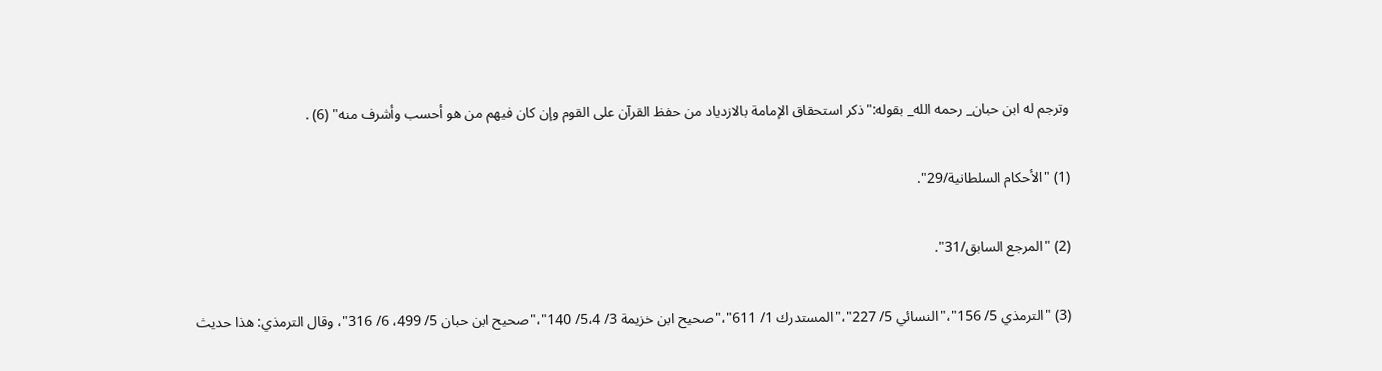وترجم له ابن حبان_ رحمه الله_ بقوله:"ذكر استحقاق الإمامة بالازدياد من حفظ القرآن على القوم وإن كان فيهم من هو أحسب وأشرف منه" (6) .

(1) "الأحكام السلطانية/29".

(2) "المرجع السابق/31".

(3) "الترمذي 5/ 156"،"النسائي 5/ 227"،"المستدرك 1/ 611"،"صحيح ابن خزيمة 3/ 5،4/ 140"،"صحيح ابن حبان 5/ 499، 6/ 316"، وقال الترمذي: هذا حديث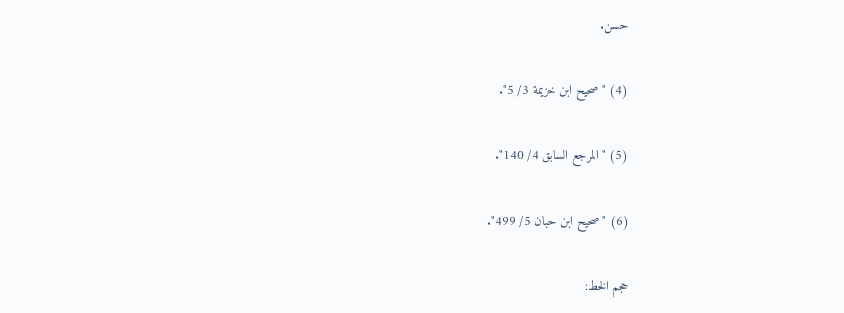حسن.

(4) "صحيح ابن خزيمة 3/ 5".

(5) "المرجع السابق 4/ 140".

(6) "صحيح ابن حبان 5/ 499".

حجم الخط: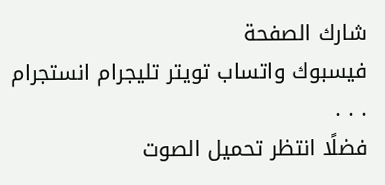شارك الصفحة
فيسبوك واتساب تويتر تليجرام انستجرام
. . .
فضلًا انتظر تحميل الصوت